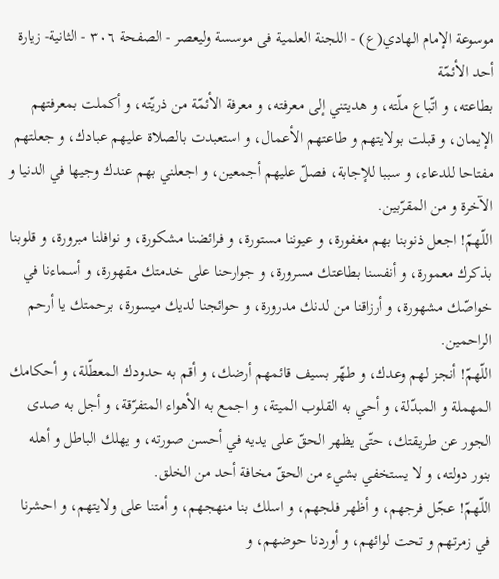موسوعة الإمام الهادي(ع) - اللجنة العلمیة فی موسسة ولیعصر - الصفحة ٣٠٦ - الثانية- زيارة أحد الأئمّة
بطاعته، و اتّباع ملّته، و هديتني إلى معرفته، و معرفة الأئمّة من ذريّته، و أكملت بمعرفتهم الإيمان، و قبلت بولايتهم و طاعتهم الأعمال، و استعبدت بالصلاة عليهم عبادك، و جعلتهم مفتاحا للدعاء، و سببا للإجابة، فصلّ عليهم أجمعين، و اجعلني بهم عندك وجيها في الدنيا و الآخرة و من المقرّبين.
اللّهمّ! اجعل ذنوبنا بهم مغفورة، و عيوننا مستورة، و فرائضنا مشكورة، و نوافلنا مبرورة، و قلوبنا بذكرك معمورة، و أنفسنا بطاعتك مسرورة، و جوارحنا على خدمتك مقهورة، و أسماءنا في خواصّك مشهورة، و أرزاقنا من لدنك مدرورة، و حوائجنا لديك ميسورة، برحمتك يا أرحم الراحمين.
اللّهمّ! أنجز لهم وعدك، و طهّر بسيف قائمهم أرضك، و أقم به حدودك المعطّلة، و أحكامك المهملة و المبدّلة، و أحي به القلوب الميتة، و اجمع به الأهواء المتفرّقة، و أجل به صدى الجور عن طريقتك، حتّى يظهر الحقّ على يديه في أحسن صورته، و يهلك الباطل و أهله بنور دولته، و لا يستخفي بشيء من الحقّ مخافة أحد من الخلق.
اللّهمّ! عجّل فرجهم، و أظهر فلجهم، و اسلك بنا منهجهم، و أمتنا على ولايتهم، و احشرنا في زمرتهم و تحت لوائهم، و أوردنا حوضهم، و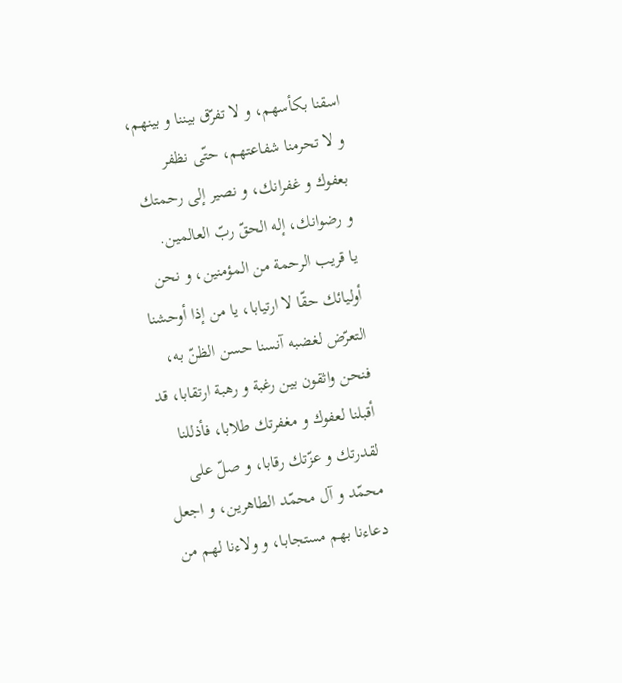اسقنا بكأسهم، و لا تفرّق بيننا و بينهم، و لا تحرمنا شفاعتهم، حتّى نظفر بعفوك و غفرانك، و نصير إلى رحمتك و رضوانك، إله الحقّ ربّ العالمين.
يا قريب الرحمة من المؤمنين، و نحن أوليائك حقّا لا ارتيابا، يا من إذا أوحشنا التعرّض لغضبه آنسنا حسن الظنّ به، فنحن واثقون بين رغبة و رهبة ارتقابا، قد أقبلنا لعفوك و مغفرتك طلابا، فأذللنا لقدرتك و عزّتك رقابا، و صلّ على محمّد و آل محمّد الطاهرين، و اجعل دعاءنا بهم مستجابا، و ولاءنا لهم من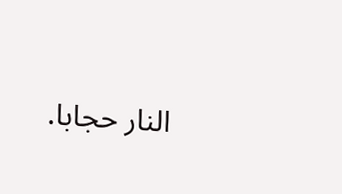النار حجابا.